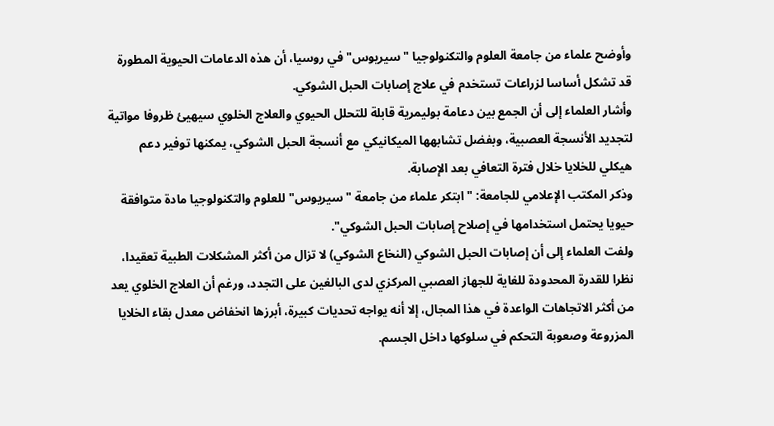وأوضح علماء من جامعة العلوم والتكنولوجيا "سيريوس" في روسيا، أن هذه الدعامات الحيوية المطورة قد تشكل أساسا لزراعات تستخدم في علاج إصابات الحبل الشوكي.
وأشار العلماء إلى أن الجمع بين دعامة بوليمرية قابلة للتحلل الحيوي والعلاج الخلوي سيهيئ ظروفا مواتية لتجديد الأنسجة العصبية، وبفضل تشابهها الميكانيكي مع أنسجة الحبل الشوكي، يمكنها توفير دعم هيكلي للخلايا خلال فترة التعافي بعد الإصابة.
وذكر المكتب الإعلامي للجامعة: "ابتكر علماء من جامعة "سيريوس" للعلوم والتكنولوجيا مادة متوافقة حيويا يحتمل استخدامها في إصلاح إصابات الحبل الشوكي".
ولفت العلماء إلى أن إصابات الحبل الشوكي (النخاع الشوكي) لا تزال من أكثر المشكلات الطبية تعقيدا، نظرا للقدرة المحدودة للغاية للجهاز العصبي المركزي لدى البالغين على التجدد، ورغم أن العلاج الخلوي يعد من أكثر الاتجاهات الواعدة في هذا المجال، إلا أنه يواجه تحديات كبيرة، أبرزها انخفاض معدل بقاء الخلايا المزروعة وصعوبة التحكم في سلوكها داخل الجسم.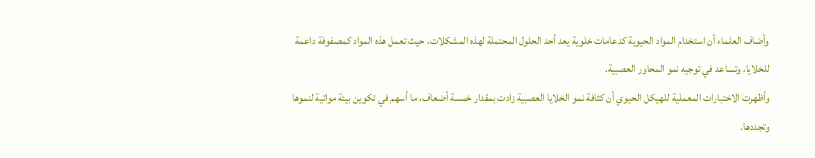وأضاف العلماء أن استخدام المواد الحيوية كدعامات خلوية يعد أحد الحلول المحتملة لهذه المشكلات، حيث تعمل هذه المواد كمصفوفة داعمة للخلايا، وتساعد في توجيه نمو المحاور العصبية.
وأظهرت الاختبارات المعملية للهيكل الحيوي أن كثافة نمو الخلايا العصبية زادت بمقدار خمسة أضعاف، ما أسهم في تكوين بيئة مواتية لنموها وتجددها.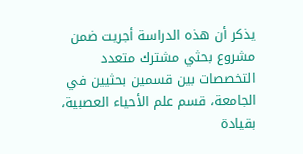يذكر أن هذه الدراسة أجريت ضمن مشروع بحثي مشترك متعدد التخصصات بين قسمين بحثيين في الجامعة، قسم علم الأحياء العصبية، بقيادة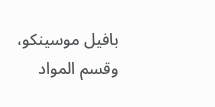بافيل موسينكو، وقسم المواد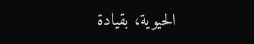الحيوية، بقيادة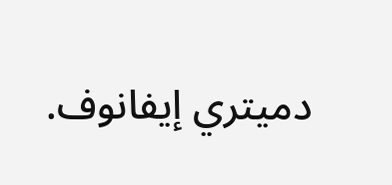دميتري إيفانوف.